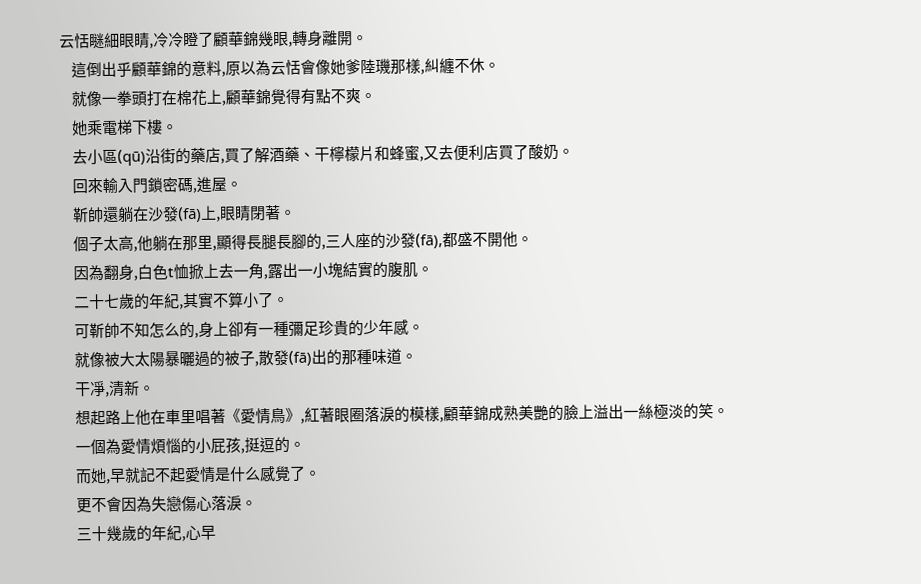云恬瞇細眼睛,冷冷瞪了顧華錦幾眼,轉身離開。
    這倒出乎顧華錦的意料,原以為云恬會像她爹陸璣那樣,糾纏不休。
    就像一拳頭打在棉花上,顧華錦覺得有點不爽。
    她乘電梯下樓。
    去小區(qū)沿街的藥店,買了解酒藥、干檸檬片和蜂蜜,又去便利店買了酸奶。
    回來輸入門鎖密碼,進屋。
    靳帥還躺在沙發(fā)上,眼睛閉著。
    個子太高,他躺在那里,顯得長腿長腳的,三人座的沙發(fā),都盛不開他。
    因為翻身,白色t恤掀上去一角,露出一小塊結實的腹肌。
    二十七歲的年紀,其實不算小了。
    可靳帥不知怎么的,身上卻有一種彌足珍貴的少年感。
    就像被大太陽暴曬過的被子,散發(fā)出的那種味道。
    干凈,清新。
    想起路上他在車里唱著《愛情鳥》,紅著眼圈落淚的模樣,顧華錦成熟美艷的臉上溢出一絲極淡的笑。
    一個為愛情煩惱的小屁孩,挺逗的。
    而她,早就記不起愛情是什么感覺了。
    更不會因為失戀傷心落淚。
    三十幾歲的年紀,心早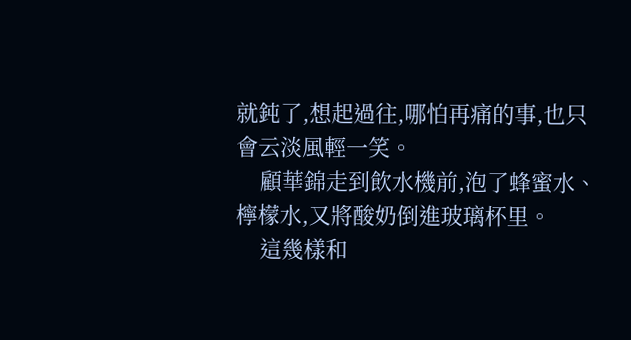就鈍了,想起過往,哪怕再痛的事,也只會云淡風輕一笑。
    顧華錦走到飲水機前,泡了蜂蜜水、檸檬水,又將酸奶倒進玻璃杯里。
    這幾樣和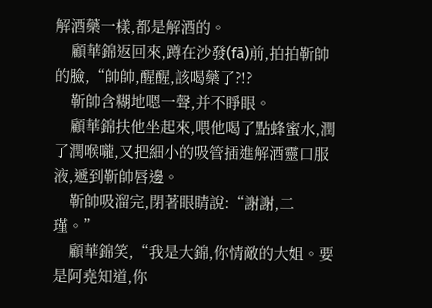解酒藥一樣,都是解酒的。
    顧華錦返回來,蹲在沙發(fā)前,拍拍靳帥的臉,“帥帥,醒醒,該喝藥了?!?
    靳帥含糊地嗯一聲,并不睜眼。
    顧華錦扶他坐起來,喂他喝了點蜂蜜水,潤了潤喉嚨,又把細小的吸管插進解酒靈口服液,遞到靳帥唇邊。
    靳帥吸溜完,閉著眼睛說:“謝謝,二瑾。”
    顧華錦笑,“我是大錦,你情敵的大姐。要是阿堯知道,你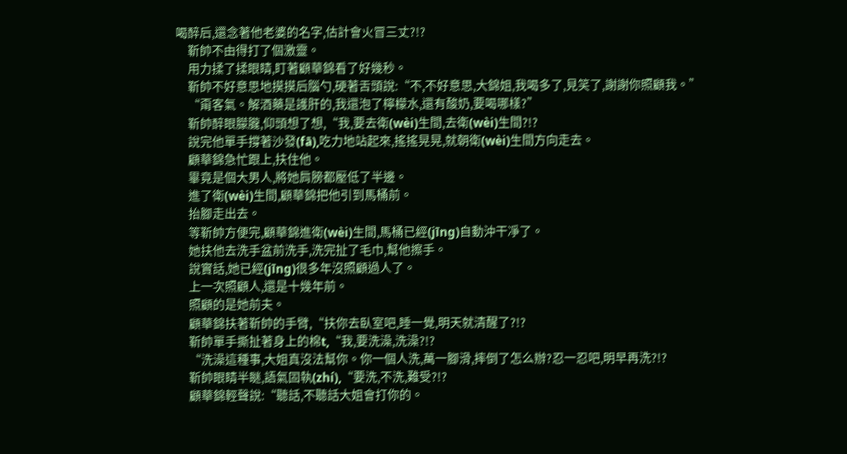喝醉后,還念著他老婆的名字,估計會火冒三丈?!?
    靳帥不由得打了個激靈。
    用力揉了揉眼睛,盯著顧華錦看了好幾秒。
    靳帥不好意思地摸摸后腦勺,硬著舌頭說:“不,不好意思,大錦姐,我喝多了,見笑了,謝謝你照顧我。”
    “甭客氣。解酒藥是護肝的,我還泡了檸檬水,還有酸奶,要喝哪樣?”
    靳帥醉眼朦朧,仰頭想了想,“我,要去衛(wèi)生間,去衛(wèi)生間?!?
    說完他單手撐著沙發(fā),吃力地站起來,搖搖晃晃,就朝衛(wèi)生間方向走去。
    顧華錦急忙跟上,扶住他。
    畢竟是個大男人,將她肩膀都壓低了半邊。
    進了衛(wèi)生間,顧華錦把他引到馬桶前。
    抬腳走出去。
    等靳帥方便完,顧華錦進衛(wèi)生間,馬桶已經(jīng)自動沖干凈了。
    她扶他去洗手盆前洗手,洗完扯了毛巾,幫他擦手。
    說實話,她已經(jīng)很多年沒照顧過人了。
    上一次照顧人,還是十幾年前。
    照顧的是她前夫。
    顧華錦扶著靳帥的手臂,“扶你去臥室吧,睡一覺,明天就清醒了?!?
    靳帥單手撕扯著身上的棉t,“我,要洗澡,洗澡?!?
    “洗澡這種事,大姐真沒法幫你。你一個人洗,萬一腳滑,摔倒了怎么辦?忍一忍吧,明早再洗?!?
    靳帥眼睛半瞇,語氣固執(zhí),“要洗,不洗,難受?!?
    顧華錦輕聲說:“聽話,不聽話大姐會打你的。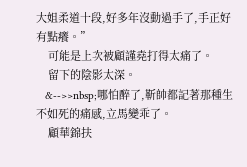大姐柔道十段,好多年沒動過手了,手正好有點癢。”
    可能是上次被顧謹堯打得太痛了。
    留下的陰影太深。
   &-->>nbsp;哪怕醉了,靳帥都記著那種生不如死的痛感,立馬變乖了。
    顧華錦扶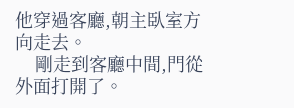他穿過客廳,朝主臥室方向走去。
    剛走到客廳中間,門從外面打開了。